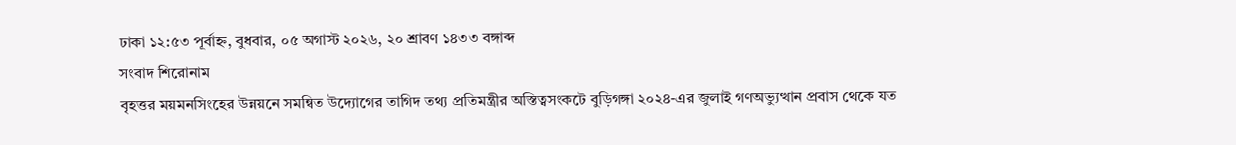ঢাকা ১২:৫৩ পূর্বাহ্ন, বুধবার, ০৫ অগাস্ট ২০২৬, ২০ শ্রাবণ ১৪৩৩ বঙ্গাব্দ
সংবাদ শিরোনাম
বৃহত্তর ময়মনসিংহের উন্নয়নে সমন্বিত উদ্যোগের তাগিদ তথ্য প্রতিমন্ত্রীর অস্তিত্বসংকটে বুড়িগঙ্গা ২০২৪-এর জুলাই গণঅভ্যুত্থান প্রবাস থেকে যত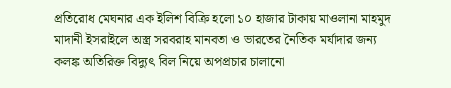প্রতিরোধ মেঘনার এক ইলিশ বিক্রি হলো ১০ হাজার টাকায় মাওলানা মাহমুদ মাদানী ইসরাইলে অস্ত্র সরবরাহ মানবতা ও ভারতের নৈতিক মর্যাদার জন্য কলঙ্ক অতিরিক্ত বিদ্যুৎ বিল নিয়ে অপপ্রচার চালানো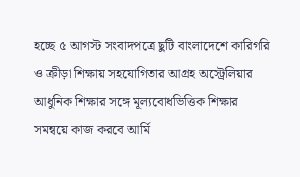হচ্ছে ৫ আগস্ট সংবাদপত্রে ছুটি বাংলাদেশে কারিগরি ও ক্রীড়া শিক্ষায় সহযোগিতার আগ্রহ অস্ট্রেলিয়ার আধুনিক শিক্ষার সঙ্গে মূল্যবোধভিত্তিক শিক্ষার সমন্বয়ে কাজ করবে আর্মি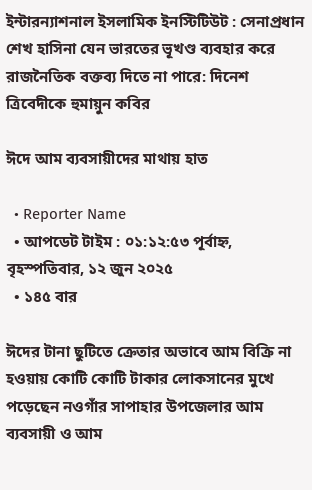ইন্টারন্যাশনাল ইসলামিক ইনস্টিটিউট : সেনাপ্রধান শেখ হাসিনা যেন ভারতের ভূখণ্ড ব্যবহার করে রাজনৈতিক বক্তব্য দিতে না পারে: দিনেশ ত্রিবেদীকে হুমায়ুন কবির

ঈদে আম ব্যবসায়ীদের মাথায় হাত

  • Reporter Name
  • আপডেট টাইম : ০১:১২:৫৩ পূর্বাহ্ন, বৃহস্পতিবার, ১২ জুন ২০২৫
  • ১৪৫ বার

ঈদের টানা ছুটিতে ক্রেতার অভাবে আম বিক্রি না হওয়ায় কোটি কোটি টাকার লোকসানের মুখে পড়েছেন নওগাঁর সাপাহার উপজেলার আম ব্যবসায়ী ও আম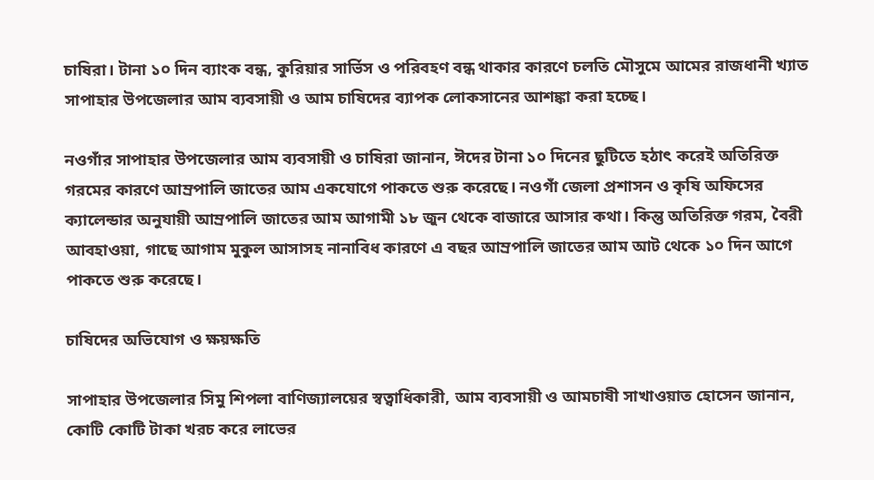চাষিরা। টানা ১০ দিন ব্যাংক বন্ধ, কুরিয়ার সার্ভিস ও পরিবহণ বন্ধ থাকার কারণে চলতি মৌসুমে আমের রাজধানী খ্যাত সাপাহার উপজেলার আম ব্যবসায়ী ও আম চাষিদের ব্যাপক লোকসানের আশঙ্কা করা হচ্ছে।

নওগাঁর সাপাহার উপজেলার আম ব্যবসায়ী ও চাষিরা জানান, ঈদের টানা ১০ দিনের ছুটিতে হঠাৎ করেই অতিরিক্ত গরমের কারণে আম্রপালি জাতের আম একযোগে পাকতে শুরু করেছে। নওগাঁ জেলা প্রশাসন ও কৃষি অফিসের ক্যালেন্ডার অনুযায়ী আম্রপালি জাতের আম আগামী ১৮ জুন থেকে বাজারে আসার কথা। কিন্তু অতিরিক্ত গরম, বৈরী আবহাওয়া, গাছে আগাম মুকুল আসাসহ নানাবিধ কারণে এ বছর আম্রপালি জাতের আম আট থেকে ১০ দিন আগে পাকতে শুরু করেছে।

চাষিদের অভিযোগ ও ক্ষয়ক্ষতি

সাপাহার উপজেলার সিমু শিপলা বাণিজ্যালয়ের স্বত্বাধিকারী, আম ব্যবসায়ী ও আমচাষী সাখাওয়াত হোসেন জানান, কোটি কোটি টাকা খরচ করে লাভের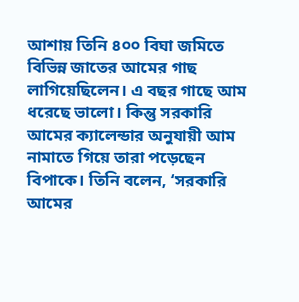আশায় তিনি ৪০০ বিঘা জমিতে বিভিন্ন জাতের আমের গাছ লাগিয়েছিলেন। এ বছর গাছে আম ধরেছে ভালো। কিন্তু সরকারি আমের ক্যালেন্ডার অনুযায়ী আম নামাতে গিয়ে তারা পড়েছেন বিপাকে। তিনি বলেন, ‘সরকারি আমের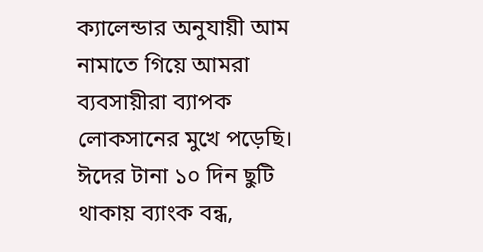ক্যালেন্ডার অনুযায়ী আম নামাতে গিয়ে আমরা ব্যবসায়ীরা ব্যাপক লোকসানের মুখে পড়েছি। ঈদের টানা ১০ দিন ছুটি থাকায় ব্যাংক বন্ধ,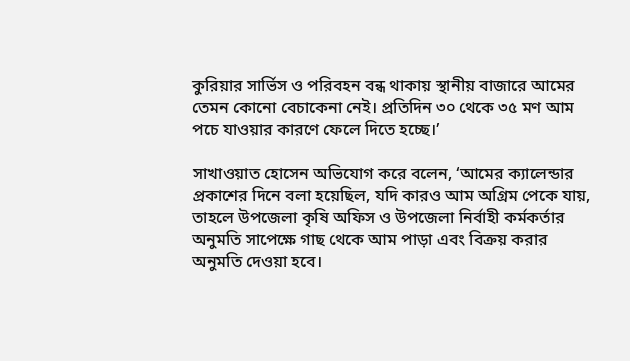কুরিয়ার সার্ভিস ও পরিবহন বন্ধ থাকায় স্থানীয় বাজারে আমের তেমন কোনো বেচাকেনা নেই। প্রতিদিন ৩০ থেকে ৩৫ মণ আম পচে যাওয়ার কারণে ফেলে দিতে হচ্ছে।’

সাখাওয়াত হোসেন অভিযোগ করে বলেন, ‘আমের ক্যালেন্ডার প্রকাশের দিনে বলা হয়েছিল, যদি কারও আম অগ্রিম পেকে যায়, তাহলে উপজেলা কৃষি অফিস ও উপজেলা নির্বাহী কর্মকর্তার অনুমতি সাপেক্ষে গাছ থেকে আম পাড়া এবং বিক্রয় করার অনুমতি দেওয়া হবে।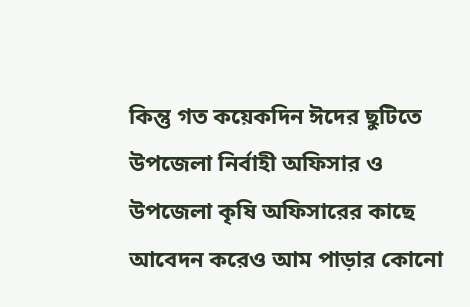কিন্তু গত কয়েকদিন ঈদের ছুটিতে উপজেলা নির্বাহী অফিসার ও উপজেলা কৃষি অফিসারের কাছে আবেদন করেও আম পাড়ার কোনো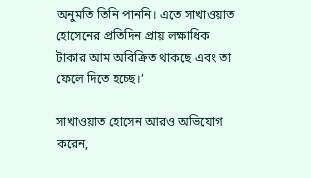অনুমতি তিনি পাননি। এতে সাখাওয়াত হোসেনের প্রতিদিন প্রায় লক্ষাধিক টাকার আম অবিক্রিত থাকছে এবং তা ফেলে দিতে হচ্ছে।’

সাখাওয়াত হোসেন আরও অভিযোগ করেন,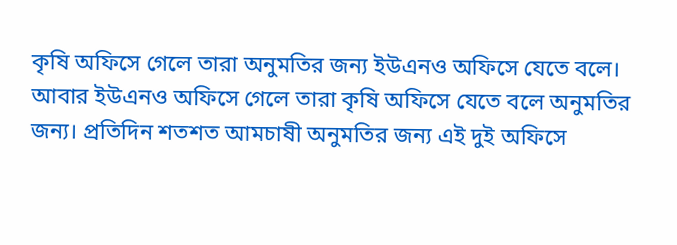কৃষি অফিসে গেলে তারা অনুমতির জন্য ইউএনও অফিসে যেতে বলে। আবার ইউএনও অফিসে গেলে তারা কৃষি অফিসে যেতে বলে অনুমতির জন্য। প্রতিদিন শতশত আমচাষী অনুমতির জন্য এই দুই অফিসে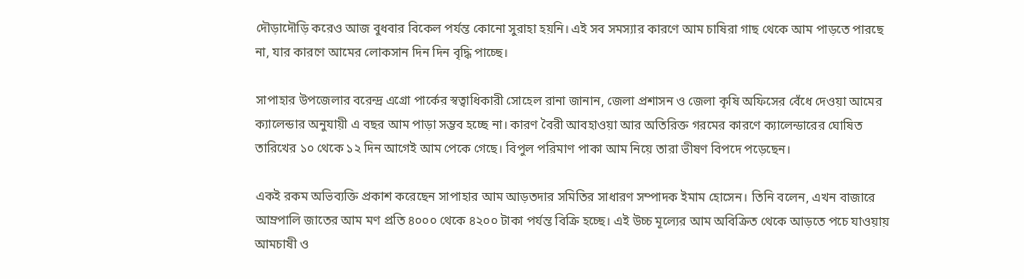দৌড়াদৌড়ি করেও আজ বুধবার বিকেল পর্যন্ত কোনো সুরাহা হয়নি। এই সব সমস্যার কারণে আম চাষিরা গাছ থেকে আম পাড়তে পারছে না, যার কারণে আমের লোকসান দিন দিন বৃদ্ধি পাচ্ছে।

সাপাহার উপজেলার বরেন্দ্র এগ্রো পার্কের স্বত্বাধিকারী সোহেল রানা জানান, জেলা প্রশাসন ও জেলা কৃষি অফিসের বেঁধে দেওয়া আমের ক্যালেন্ডার অনুযায়ী এ বছর আম পাড়া সম্ভব হচ্ছে না। কারণ বৈরী আবহাওয়া আর অতিরিক্ত গরমের কারণে ক্যালেন্ডারের ঘোষিত তারিখের ১০ থেকে ১২ দিন আগেই আম পেকে গেছে। বিপুল পরিমাণ পাকা আম নিয়ে তারা ভীষণ বিপদে পড়েছেন।

একই রকম অভিব্যক্তি প্রকাশ করেছেন সাপাহার আম আড়তদার সমিতির সাধারণ সম্পাদক ইমাম হোসেন। তিনি বলেন, এখন বাজারে আম্রপালি জাতের আম মণ প্রতি ৪০০০ থেকে ৪২০০ টাকা পর্যন্ত বিক্রি হচ্ছে। এই উচ্চ মূল্যের আম অবিক্রিত থেকে আড়তে পচে যাওয়ায় আমচাষী ও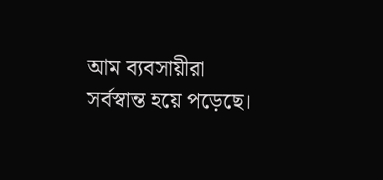আম ব্যবসায়ীরা সর্বস্বান্ত হয়ে পড়েছে।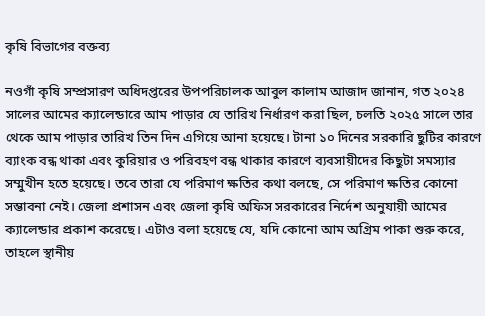কৃষি বিভাগের বক্তব্য

নওগাঁ কৃষি সম্প্রসারণ অধিদপ্তরের উপপরিচালক আবুল কালাম আজাদ জানান, গত ২০২৪ সালের আমের ক্যালেন্ডারে আম পাড়ার যে তারিখ নির্ধারণ করা ছিল, চলতি ২০২৫ সালে তার থেকে আম পাড়ার তারিখ তিন দিন এগিয়ে আনা হয়েছে। টানা ১০ দিনের সরকারি ছুটির কারণে ব্যাংক বন্ধ থাকা এবং কুরিয়ার ও পরিবহণ বন্ধ থাকার কারণে ব্যবসায়ীদের কিছুটা সমস্যার সম্মুখীন হতে হয়েছে। তবে তারা যে পরিমাণ ক্ষতির কথা বলছে, সে পরিমাণ ক্ষতির কোনো সম্ভাবনা নেই। জেলা প্রশাসন এবং জেলা কৃষি অফিস সরকারের নির্দেশ অনুযায়ী আমের ক্যালেন্ডার প্রকাশ করেছে। এটাও বলা হয়েছে যে, যদি কোনো আম অগ্রিম পাকা শুরু করে, তাহলে স্থানীয়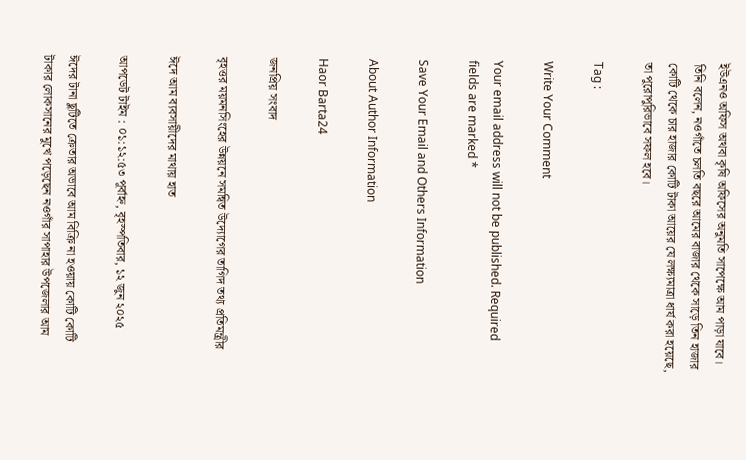ইউএনও অফিস অথবা কৃষি অফিসের অনুমতি সাপেক্ষে আম পাড়া যাবে। তিনি বলেন, নওগাঁতে চলতি বছরে আমের বাজার থেকে সাড়ে তিন হাজার কোটি থেকে চার হাজার কোটি টাকা আয়ের যে লক্ষ্যমাত্রা ধার্য করা হয়েছে, তা পুরোপুরিভাবে সফল হবে।

Tag :

Write Your Comment

Your email address will not be published. Required fields are marked *

Save Your Email and Others Information

About Author Information

Haor Barta24

জনপ্রিয় সংবাদ

বৃহত্তর ময়মনসিংহের উন্নয়নে সমন্বিত উদ্যোগের তাগিদ তথ্য প্রতিমন্ত্রীর

ঈদে আম ব্যবসায়ীদের মাথায় হাত

আপডেট টাইম : ০১:১২:৫৩ পূর্বাহ্ন, বৃহস্পতিবার, ১২ জুন ২০২৫

ঈদের টানা ছুটিতে ক্রেতার অভাবে আম বিক্রি না হওয়ায় কোটি কোটি টাকার লোকসানের মুখে পড়েছেন নওগাঁর সাপাহার উপজেলার আম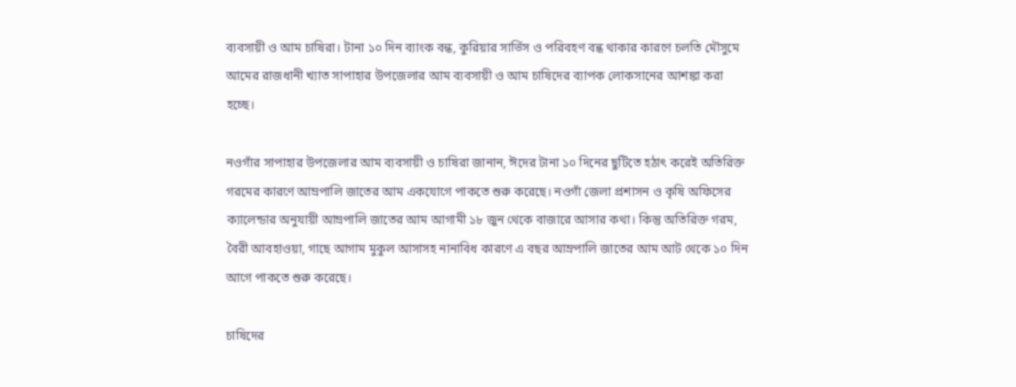ব্যবসায়ী ও আম চাষিরা। টানা ১০ দিন ব্যাংক বন্ধ, কুরিয়ার সার্ভিস ও পরিবহণ বন্ধ থাকার কারণে চলতি মৌসুমে আমের রাজধানী খ্যাত সাপাহার উপজেলার আম ব্যবসায়ী ও আম চাষিদের ব্যাপক লোকসানের আশঙ্কা করা হচ্ছে।

নওগাঁর সাপাহার উপজেলার আম ব্যবসায়ী ও চাষিরা জানান, ঈদের টানা ১০ দিনের ছুটিতে হঠাৎ করেই অতিরিক্ত গরমের কারণে আম্রপালি জাতের আম একযোগে পাকতে শুরু করেছে। নওগাঁ জেলা প্রশাসন ও কৃষি অফিসের ক্যালেন্ডার অনুযায়ী আম্রপালি জাতের আম আগামী ১৮ জুন থেকে বাজারে আসার কথা। কিন্তু অতিরিক্ত গরম, বৈরী আবহাওয়া, গাছে আগাম মুকুল আসাসহ নানাবিধ কারণে এ বছর আম্রপালি জাতের আম আট থেকে ১০ দিন আগে পাকতে শুরু করেছে।

চাষিদের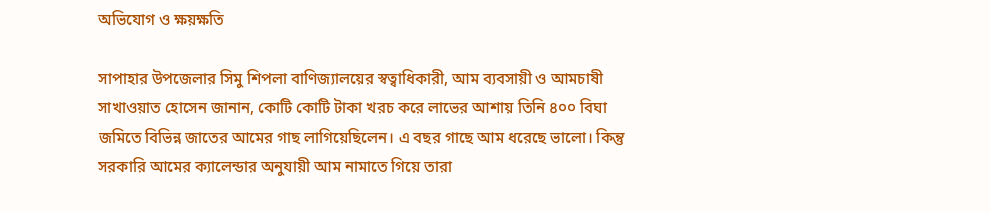অভিযোগ ও ক্ষয়ক্ষতি

সাপাহার উপজেলার সিমু শিপলা বাণিজ্যালয়ের স্বত্বাধিকারী, আম ব্যবসায়ী ও আমচাষী সাখাওয়াত হোসেন জানান, কোটি কোটি টাকা খরচ করে লাভের আশায় তিনি ৪০০ বিঘা জমিতে বিভিন্ন জাতের আমের গাছ লাগিয়েছিলেন। এ বছর গাছে আম ধরেছে ভালো। কিন্তু সরকারি আমের ক্যালেন্ডার অনুযায়ী আম নামাতে গিয়ে তারা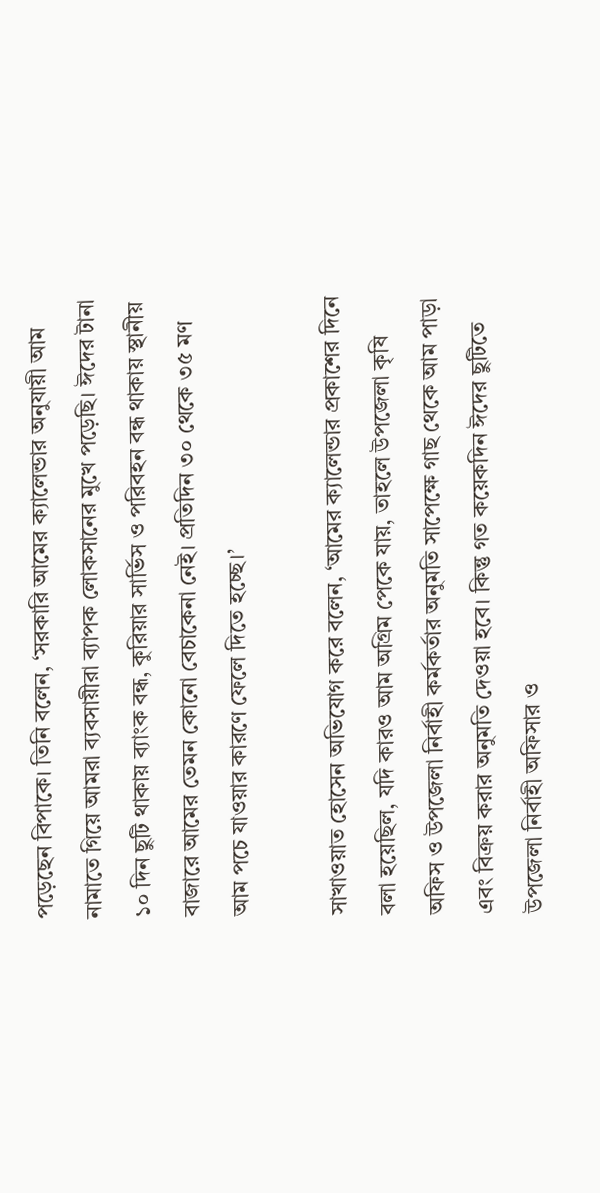পড়েছেন বিপাকে। তিনি বলেন, ‘সরকারি আমের ক্যালেন্ডার অনুযায়ী আম নামাতে গিয়ে আমরা ব্যবসায়ীরা ব্যাপক লোকসানের মুখে পড়েছি। ঈদের টানা ১০ দিন ছুটি থাকায় ব্যাংক বন্ধ, কুরিয়ার সার্ভিস ও পরিবহন বন্ধ থাকায় স্থানীয় বাজারে আমের তেমন কোনো বেচাকেনা নেই। প্রতিদিন ৩০ থেকে ৩৫ মণ আম পচে যাওয়ার কারণে ফেলে দিতে হচ্ছে।’

সাখাওয়াত হোসেন অভিযোগ করে বলেন, ‘আমের ক্যালেন্ডার প্রকাশের দিনে বলা হয়েছিল, যদি কারও আম অগ্রিম পেকে যায়, তাহলে উপজেলা কৃষি অফিস ও উপজেলা নির্বাহী কর্মকর্তার অনুমতি সাপেক্ষে গাছ থেকে আম পাড়া এবং বিক্রয় করার অনুমতি দেওয়া হবে। কিন্তু গত কয়েকদিন ঈদের ছুটিতে উপজেলা নির্বাহী অফিসার ও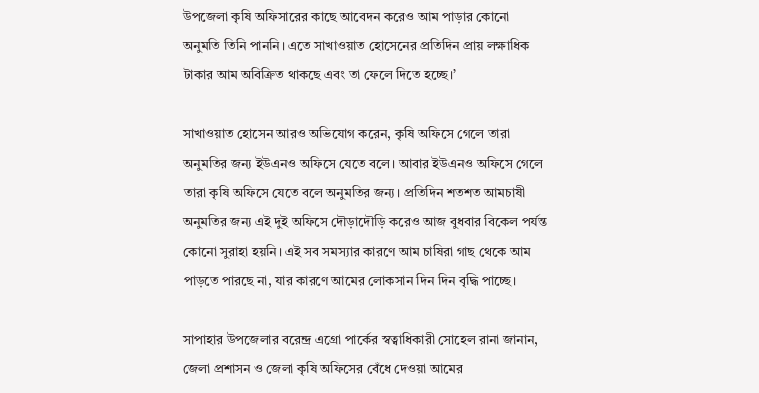উপজেলা কৃষি অফিসারের কাছে আবেদন করেও আম পাড়ার কোনো অনুমতি তিনি পাননি। এতে সাখাওয়াত হোসেনের প্রতিদিন প্রায় লক্ষাধিক টাকার আম অবিক্রিত থাকছে এবং তা ফেলে দিতে হচ্ছে।’

সাখাওয়াত হোসেন আরও অভিযোগ করেন, কৃষি অফিসে গেলে তারা অনুমতির জন্য ইউএনও অফিসে যেতে বলে। আবার ইউএনও অফিসে গেলে তারা কৃষি অফিসে যেতে বলে অনুমতির জন্য। প্রতিদিন শতশত আমচাষী অনুমতির জন্য এই দুই অফিসে দৌড়াদৌড়ি করেও আজ বুধবার বিকেল পর্যন্ত কোনো সুরাহা হয়নি। এই সব সমস্যার কারণে আম চাষিরা গাছ থেকে আম পাড়তে পারছে না, যার কারণে আমের লোকসান দিন দিন বৃদ্ধি পাচ্ছে।

সাপাহার উপজেলার বরেন্দ্র এগ্রো পার্কের স্বত্বাধিকারী সোহেল রানা জানান, জেলা প্রশাসন ও জেলা কৃষি অফিসের বেঁধে দেওয়া আমের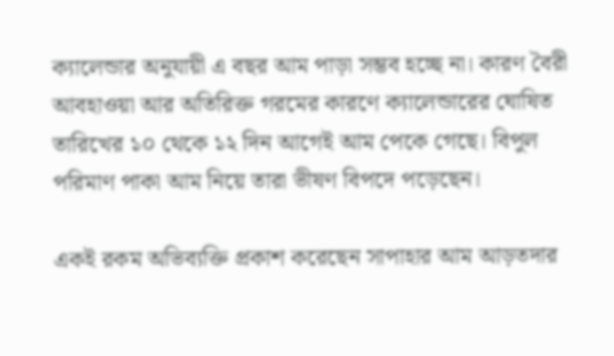ক্যালেন্ডার অনুযায়ী এ বছর আম পাড়া সম্ভব হচ্ছে না। কারণ বৈরী আবহাওয়া আর অতিরিক্ত গরমের কারণে ক্যালেন্ডারের ঘোষিত তারিখের ১০ থেকে ১২ দিন আগেই আম পেকে গেছে। বিপুল পরিমাণ পাকা আম নিয়ে তারা ভীষণ বিপদে পড়েছেন।

একই রকম অভিব্যক্তি প্রকাশ করেছেন সাপাহার আম আড়তদার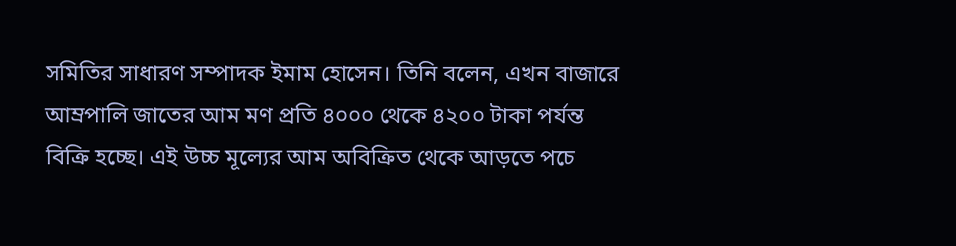সমিতির সাধারণ সম্পাদক ইমাম হোসেন। তিনি বলেন, এখন বাজারে আম্রপালি জাতের আম মণ প্রতি ৪০০০ থেকে ৪২০০ টাকা পর্যন্ত বিক্রি হচ্ছে। এই উচ্চ মূল্যের আম অবিক্রিত থেকে আড়তে পচে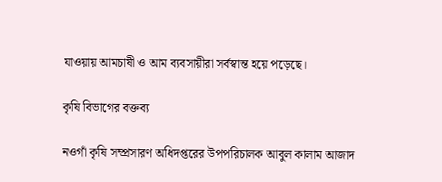যাওয়ায় আমচাষী ও আম ব্যবসায়ীরা সর্বস্বান্ত হয়ে পড়েছে।

কৃষি বিভাগের বক্তব্য

নওগাঁ কৃষি সম্প্রসারণ অধিদপ্তরের উপপরিচালক আবুল কালাম আজাদ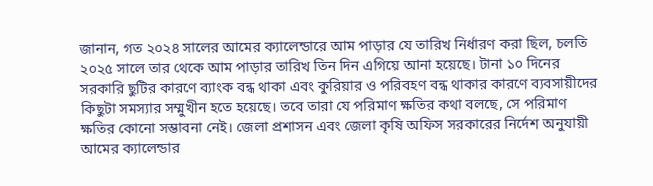জানান, গত ২০২৪ সালের আমের ক্যালেন্ডারে আম পাড়ার যে তারিখ নির্ধারণ করা ছিল, চলতি ২০২৫ সালে তার থেকে আম পাড়ার তারিখ তিন দিন এগিয়ে আনা হয়েছে। টানা ১০ দিনের সরকারি ছুটির কারণে ব্যাংক বন্ধ থাকা এবং কুরিয়ার ও পরিবহণ বন্ধ থাকার কারণে ব্যবসায়ীদের কিছুটা সমস্যার সম্মুখীন হতে হয়েছে। তবে তারা যে পরিমাণ ক্ষতির কথা বলছে, সে পরিমাণ ক্ষতির কোনো সম্ভাবনা নেই। জেলা প্রশাসন এবং জেলা কৃষি অফিস সরকারের নির্দেশ অনুযায়ী আমের ক্যালেন্ডার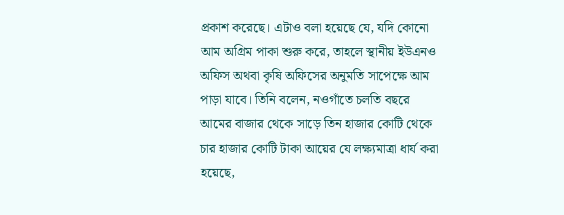প্রকাশ করেছে। এটাও বলা হয়েছে যে, যদি কোনো আম অগ্রিম পাকা শুরু করে, তাহলে স্থানীয় ইউএনও অফিস অথবা কৃষি অফিসের অনুমতি সাপেক্ষে আম পাড়া যাবে। তিনি বলেন, নওগাঁতে চলতি বছরে আমের বাজার থেকে সাড়ে তিন হাজার কোটি থেকে চার হাজার কোটি টাকা আয়ের যে লক্ষ্যমাত্রা ধার্য করা হয়েছে,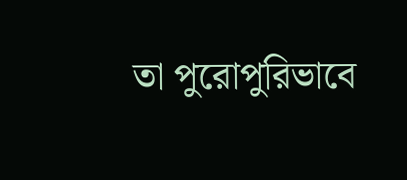তা পুরোপুরিভাবে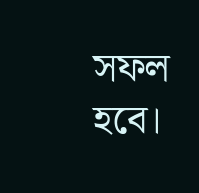সফল হবে।